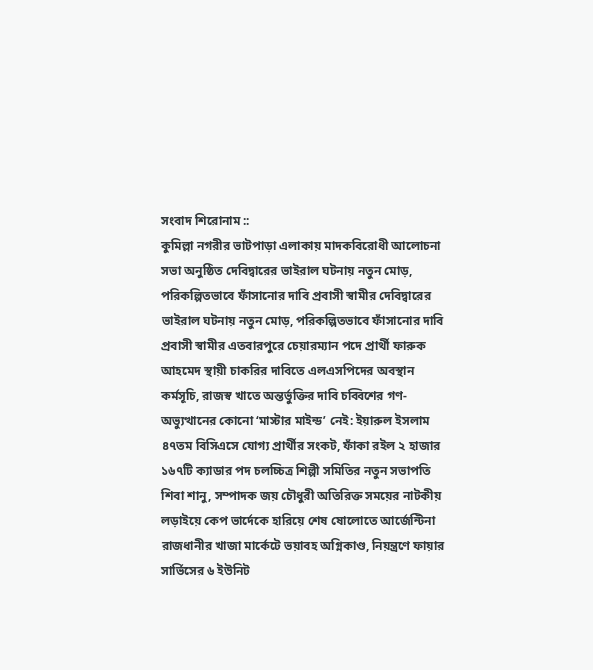সংবাদ শিরোনাম ::
কুমিল্লা নগরীর ভাটপাড়া এলাকায় মাদকবিরোধী আলোচনা সভা অনুষ্ঠিত দেবিদ্বারের ভাইরাল ঘটনায় নতুন মোড়, পরিকল্পিতভাবে ফাঁসানোর দাবি প্রবাসী স্বামীর দেবিদ্বারের ভাইরাল ঘটনায় নতুন মোড়, পরিকল্পিতভাবে ফাঁসানোর দাবি প্রবাসী স্বামীর এতবারপুরে চেয়ারম্যান পদে প্রার্থী ফারুক আহমেদ স্থায়ী চাকরির দাবিতে এলএসপিদের অবস্থান কর্মসূচি, রাজস্ব খাতে অন্তর্ভুক্তির দাবি চব্বিশের গণ-অভ্যুত্থানের কোনো ‘মাস্টার মাইন্ড’ নেই: ইয়ারুল ইসলাম ৪৭তম বিসিএসে যোগ্য প্রার্থীর সংকট, ফাঁকা রইল ২ হাজার ১৬৭টি ক্যাডার পদ চলচ্চিত্র শিল্পী সমিতির নতুন সভাপতি শিবা শানু, সম্পাদক জয় চৌধুরী অতিরিক্ত সময়ের নাটকীয় লড়াইয়ে কেপ ভার্দেকে হারিয়ে শেষ ষোলোতে আর্জেন্টিনা রাজধানীর খাজা মার্কেটে ভয়াবহ অগ্নিকাণ্ড, নিয়ন্ত্রণে ফায়ার সার্ভিসের ৬ ইউনিট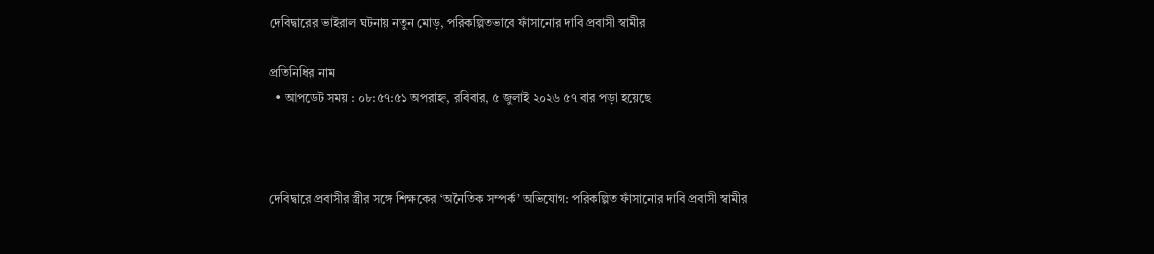দেবিদ্বারের ভাইরাল ঘটনায় নতুন মোড়, পরিকল্পিতভাবে ফাঁসানোর দাবি প্রবাসী স্বামীর

প্রতিনিধির নাম
  • আপডেট সময় : ০৮:৫৭:৫১ অপরাহ্ন, রবিবার, ৫ জুলাই ২০২৬ ৫৭ বার পড়া হয়েছে



দেবিদ্বারে প্রবাসীর স্ত্রীর সঙ্গে শিক্ষকের ‘অনৈতিক সম্পর্ক’ অভিযোগ: পরিকল্পিত ফাঁসানোর দাবি প্রবাসী স্বামীর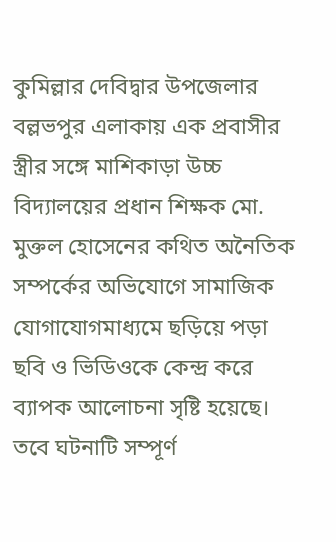কুমিল্লার দেবিদ্বার উপজেলার বল্লভপুর এলাকায় এক প্রবাসীর স্ত্রীর সঙ্গে মাশিকাড়া উচ্চ বিদ্যালয়ের প্রধান শিক্ষক মো. মুক্তল হোসেনের কথিত অনৈতিক সম্পর্কের অভিযোগে সামাজিক যোগাযোগমাধ্যমে ছড়িয়ে পড়া ছবি ও ভিডিওকে কেন্দ্র করে ব্যাপক আলোচনা সৃষ্টি হয়েছে। তবে ঘটনাটি সম্পূর্ণ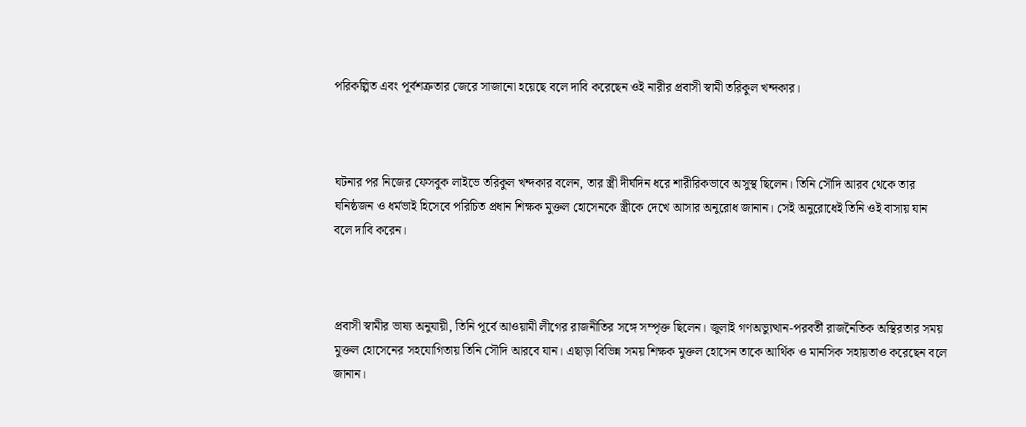পরিকল্পিত এবং পূর্বশত্রুতার জেরে সাজানো হয়েছে বলে দাবি করেছেন ওই নারীর প্রবাসী স্বামী তরিকুল খন্দকার।



ঘটনার পর নিজের ফেসবুক লাইভে তরিকুল খন্দকার বলেন, তার স্ত্রী দীর্ঘদিন ধরে শারীরিকভাবে অসুস্থ ছিলেন। তিনি সৌদি আরব থেকে তার ঘনিষ্ঠজন ও ধর্মভাই হিসেবে পরিচিত প্রধান শিক্ষক মুক্তল হোসেনকে স্ত্রীকে দেখে আসার অনুরোধ জানান। সেই অনুরোধেই তিনি ওই বাসায় যান বলে দাবি করেন।



প্রবাসী স্বামীর ভাষ্য অনুযায়ী, তিনি পূর্বে আওয়ামী লীগের রাজনীতির সঙ্গে সম্পৃক্ত ছিলেন। জুলাই গণঅভ্যুত্থান-পরবর্তী রাজনৈতিক অস্থিরতার সময় মুক্তল হোসেনের সহযোগিতায় তিনি সৌদি আরবে যান। এছাড়া বিভিন্ন সময় শিক্ষক মুক্তল হোসেন তাকে আর্থিক ও মানসিক সহায়তাও করেছেন বলে জানান।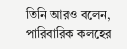তিনি আরও বলেন, পারিবারিক কলহের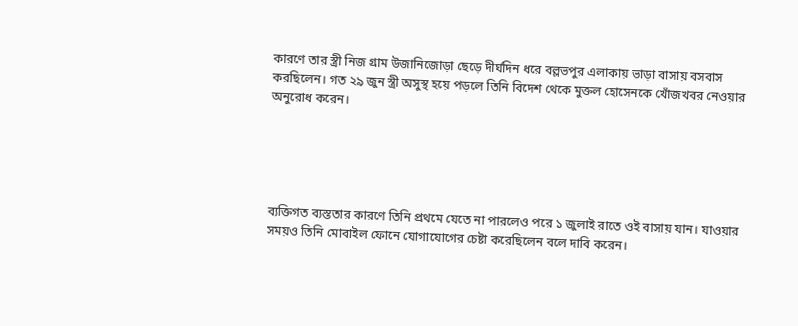কারণে তার স্ত্রী নিজ গ্রাম উজানিজোড়া ছেড়ে দীর্ঘদিন ধরে বল্লভপুর এলাকায় ভাড়া বাসায় বসবাস করছিলেন। গত ২৯ জুন স্ত্রী অসুস্থ হয়ে পড়লে তিনি বিদেশ থেকে মুক্তল হোসেনকে খোঁজখবর নেওয়ার অনুরোধ করেন।





ব্যক্তিগত ব্যস্ততার কারণে তিনি প্রথমে যেতে না পারলেও পরে ১ জুলাই রাতে ওই বাসায় যান। যাওয়ার সময়ও তিনি মোবাইল ফোনে যোগাযোগের চেষ্টা করেছিলেন বলে দাবি করেন।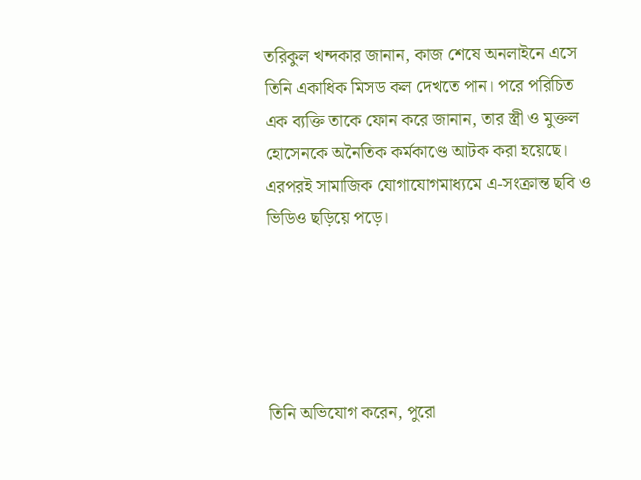তরিকুল খন্দকার জানান, কাজ শেষে অনলাইনে এসে তিনি একাধিক মিসড কল দেখতে পান। পরে পরিচিত এক ব্যক্তি তাকে ফোন করে জানান, তার স্ত্রী ও মুক্তল হোসেনকে অনৈতিক কর্মকাণ্ডে আটক করা হয়েছে। এরপরই সামাজিক যোগাযোগমাধ্যমে এ-সংক্রান্ত ছবি ও ভিডিও ছড়িয়ে পড়ে।





তিনি অভিযোগ করেন, পুরো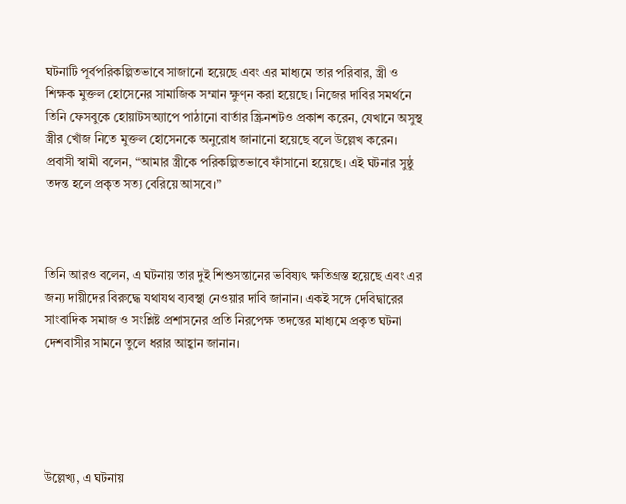ঘটনাটি পূর্বপরিকল্পিতভাবে সাজানো হয়েছে এবং এর মাধ্যমে তার পরিবার, স্ত্রী ও শিক্ষক মুক্তল হোসেনের সামাজিক সম্মান ক্ষুণ্ন করা হয়েছে। নিজের দাবির সমর্থনে তিনি ফেসবুকে হোয়াটসঅ্যাপে পাঠানো বার্তার স্ক্রিনশটও প্রকাশ করেন, যেখানে অসুস্থ স্ত্রীর খোঁজ নিতে মুক্তল হোসেনকে অনুরোধ জানানো হয়েছে বলে উল্লেখ করেন।
প্রবাসী স্বামী বলেন, “আমার স্ত্রীকে পরিকল্পিতভাবে ফাঁসানো হয়েছে। এই ঘটনার সুষ্ঠু তদন্ত হলে প্রকৃত সত্য বেরিয়ে আসবে।”



তিনি আরও বলেন, এ ঘটনায় তার দুই শিশুসন্তানের ভবিষ্যৎ ক্ষতিগ্রস্ত হয়েছে এবং এর জন্য দায়ীদের বিরুদ্ধে যথাযথ ব্যবস্থা নেওয়ার দাবি জানান। একই সঙ্গে দেবিদ্বারের সাংবাদিক সমাজ ও সংশ্লিষ্ট প্রশাসনের প্রতি নিরপেক্ষ তদন্তের মাধ্যমে প্রকৃত ঘটনা দেশবাসীর সামনে তুলে ধরার আহ্বান জানান।





উল্লেখ্য, এ ঘটনায়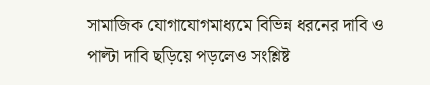সামাজিক যোগাযোগমাধ্যমে বিভিন্ন ধরনের দাবি ও পাল্টা দাবি ছড়িয়ে পড়লেও সংশ্লিষ্ট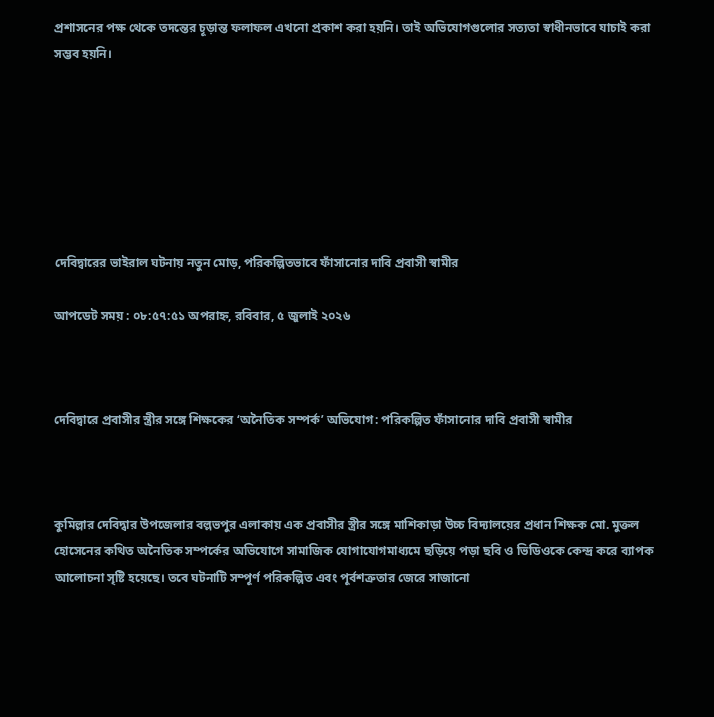প্রশাসনের পক্ষ থেকে তদন্তের চূড়ান্ত ফলাফল এখনো প্রকাশ করা হয়নি। তাই অভিযোগগুলোর সত্যতা স্বাধীনভাবে যাচাই করা সম্ভব হয়নি।







দেবিদ্বারের ভাইরাল ঘটনায় নতুন মোড়, পরিকল্পিতভাবে ফাঁসানোর দাবি প্রবাসী স্বামীর

আপডেট সময় : ০৮:৫৭:৫১ অপরাহ্ন, রবিবার, ৫ জুলাই ২০২৬



দেবিদ্বারে প্রবাসীর স্ত্রীর সঙ্গে শিক্ষকের ‘অনৈতিক সম্পর্ক’ অভিযোগ: পরিকল্পিত ফাঁসানোর দাবি প্রবাসী স্বামীর



কুমিল্লার দেবিদ্বার উপজেলার বল্লভপুর এলাকায় এক প্রবাসীর স্ত্রীর সঙ্গে মাশিকাড়া উচ্চ বিদ্যালয়ের প্রধান শিক্ষক মো. মুক্তল হোসেনের কথিত অনৈতিক সম্পর্কের অভিযোগে সামাজিক যোগাযোগমাধ্যমে ছড়িয়ে পড়া ছবি ও ভিডিওকে কেন্দ্র করে ব্যাপক আলোচনা সৃষ্টি হয়েছে। তবে ঘটনাটি সম্পূর্ণ পরিকল্পিত এবং পূর্বশত্রুতার জেরে সাজানো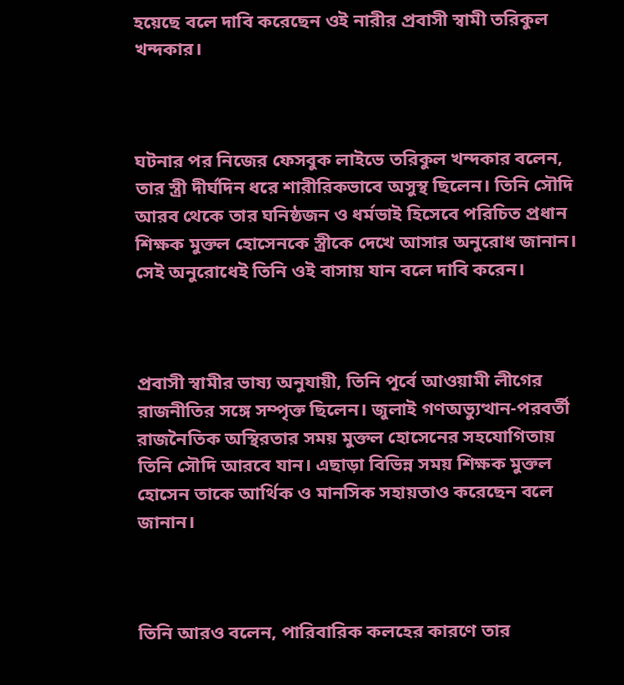হয়েছে বলে দাবি করেছেন ওই নারীর প্রবাসী স্বামী তরিকুল খন্দকার।



ঘটনার পর নিজের ফেসবুক লাইভে তরিকুল খন্দকার বলেন, তার স্ত্রী দীর্ঘদিন ধরে শারীরিকভাবে অসুস্থ ছিলেন। তিনি সৌদি আরব থেকে তার ঘনিষ্ঠজন ও ধর্মভাই হিসেবে পরিচিত প্রধান শিক্ষক মুক্তল হোসেনকে স্ত্রীকে দেখে আসার অনুরোধ জানান। সেই অনুরোধেই তিনি ওই বাসায় যান বলে দাবি করেন।



প্রবাসী স্বামীর ভাষ্য অনুযায়ী, তিনি পূর্বে আওয়ামী লীগের রাজনীতির সঙ্গে সম্পৃক্ত ছিলেন। জুলাই গণঅভ্যুত্থান-পরবর্তী রাজনৈতিক অস্থিরতার সময় মুক্তল হোসেনের সহযোগিতায় তিনি সৌদি আরবে যান। এছাড়া বিভিন্ন সময় শিক্ষক মুক্তল হোসেন তাকে আর্থিক ও মানসিক সহায়তাও করেছেন বলে জানান।



তিনি আরও বলেন, পারিবারিক কলহের কারণে তার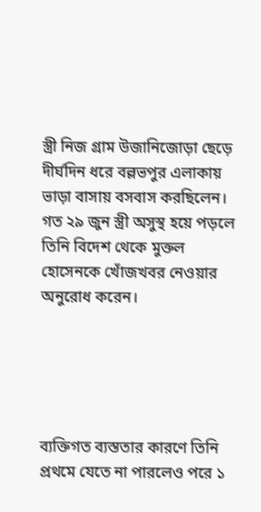স্ত্রী নিজ গ্রাম উজানিজোড়া ছেড়ে দীর্ঘদিন ধরে বল্লভপুর এলাকায় ভাড়া বাসায় বসবাস করছিলেন। গত ২৯ জুন স্ত্রী অসুস্থ হয়ে পড়লে তিনি বিদেশ থেকে মুক্তল হোসেনকে খোঁজখবর নেওয়ার অনুরোধ করেন।





ব্যক্তিগত ব্যস্ততার কারণে তিনি প্রথমে যেতে না পারলেও পরে ১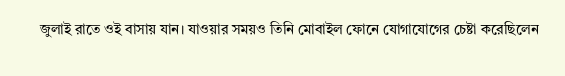জুলাই রাতে ওই বাসায় যান। যাওয়ার সময়ও তিনি মোবাইল ফোনে যোগাযোগের চেষ্টা করেছিলেন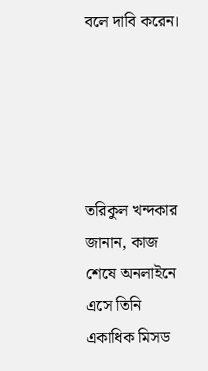বলে দাবি করেন।





তরিকুল খন্দকার জানান, কাজ শেষে অনলাইনে এসে তিনি একাধিক মিসড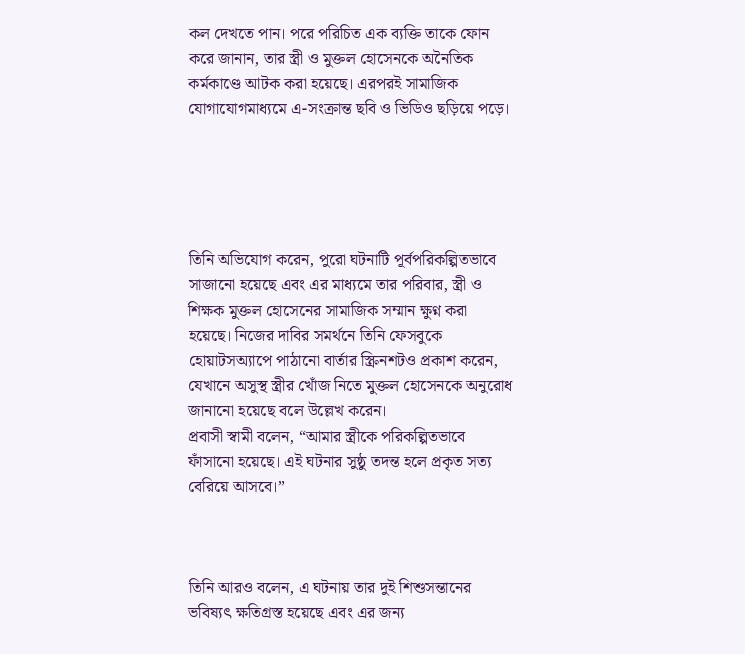কল দেখতে পান। পরে পরিচিত এক ব্যক্তি তাকে ফোন করে জানান, তার স্ত্রী ও মুক্তল হোসেনকে অনৈতিক কর্মকাণ্ডে আটক করা হয়েছে। এরপরই সামাজিক যোগাযোগমাধ্যমে এ-সংক্রান্ত ছবি ও ভিডিও ছড়িয়ে পড়ে।





তিনি অভিযোগ করেন, পুরো ঘটনাটি পূর্বপরিকল্পিতভাবে সাজানো হয়েছে এবং এর মাধ্যমে তার পরিবার, স্ত্রী ও শিক্ষক মুক্তল হোসেনের সামাজিক সম্মান ক্ষুণ্ন করা হয়েছে। নিজের দাবির সমর্থনে তিনি ফেসবুকে হোয়াটসঅ্যাপে পাঠানো বার্তার স্ক্রিনশটও প্রকাশ করেন, যেখানে অসুস্থ স্ত্রীর খোঁজ নিতে মুক্তল হোসেনকে অনুরোধ জানানো হয়েছে বলে উল্লেখ করেন।
প্রবাসী স্বামী বলেন, “আমার স্ত্রীকে পরিকল্পিতভাবে ফাঁসানো হয়েছে। এই ঘটনার সুষ্ঠু তদন্ত হলে প্রকৃত সত্য বেরিয়ে আসবে।”



তিনি আরও বলেন, এ ঘটনায় তার দুই শিশুসন্তানের ভবিষ্যৎ ক্ষতিগ্রস্ত হয়েছে এবং এর জন্য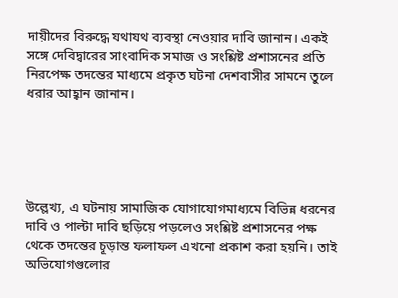দায়ীদের বিরুদ্ধে যথাযথ ব্যবস্থা নেওয়ার দাবি জানান। একই সঙ্গে দেবিদ্বারের সাংবাদিক সমাজ ও সংশ্লিষ্ট প্রশাসনের প্রতি নিরপেক্ষ তদন্তের মাধ্যমে প্রকৃত ঘটনা দেশবাসীর সামনে তুলে ধরার আহ্বান জানান।





উল্লেখ্য, এ ঘটনায় সামাজিক যোগাযোগমাধ্যমে বিভিন্ন ধরনের দাবি ও পাল্টা দাবি ছড়িয়ে পড়লেও সংশ্লিষ্ট প্রশাসনের পক্ষ থেকে তদন্তের চূড়ান্ত ফলাফল এখনো প্রকাশ করা হয়নি। তাই অভিযোগগুলোর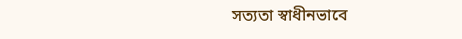সত্যতা স্বাধীনভাবে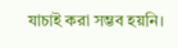যাচাই করা সম্ভব হয়নি।